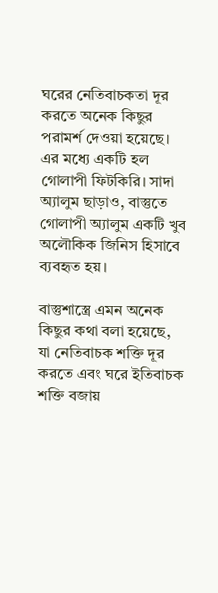ঘরের নেতিবাচকতা দূর করতে অনেক কিছুর পরামর্শ দেওয়া হয়েছে। এর মধ্যে একটি হল গোলাপী ফিটকিরি। সাদা অ্যালুম ছাড়াও, বাস্তুতে গোলাপী অ্যালুম একটি খুব অলৌকিক জিনিস হিসাবে ব্যবহৃত হয়।

বাস্তুশাস্ত্রে এমন অনেক কিছুর কথা বলা হয়েছে, যা নেতিবাচক শক্তি দূর করতে এবং ঘরে ইতিবাচক শক্তি বজায়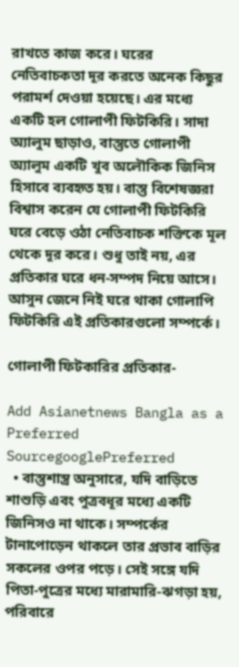রাখতে কাজ করে। ঘরের নেতিবাচকতা দূর করতে অনেক কিছুর পরামর্শ দেওয়া হয়েছে। এর মধ্যে একটি হল গোলাপী ফিটকিরি। সাদা অ্যালুম ছাড়াও, বাস্তুতে গোলাপী অ্যালুম একটি খুব অলৌকিক জিনিস হিসাবে ব্যবহৃত হয়। বাস্তু বিশেষজ্ঞরা বিশ্বাস করেন যে গোলাপী ফিটকিরি ঘরে বেড়ে ওঠা নেতিবাচক শক্তিকে মূল থেকে দূর করে। শুধু তাই নয়, এর প্রতিকার ঘরে ধন-সম্পদ নিয়ে আসে। আসুন জেনে নিই ঘরে থাকা গোলাপি ফিটকিরি এই প্রতিকারগুলো সম্পর্কে।

গোলাপী ফিটকারির প্রতিকার-

Add Asianetnews Bangla as a Preferred SourcegooglePreferred
  • বাস্তুশাস্ত্র অনুসারে, যদি বাড়িতে শাশুড়ি এবং পুত্রবধূর মধ্যে একটি জিনিসও না থাকে। সম্পর্কের টানাপোড়েন থাকলে তার প্রভাব বাড়ির সকলের ওপর পড়ে। সেই সঙ্গে যদি পিতা-পুত্রের মধ্যে মারামারি-ঝগড়া হয়, পরিবারে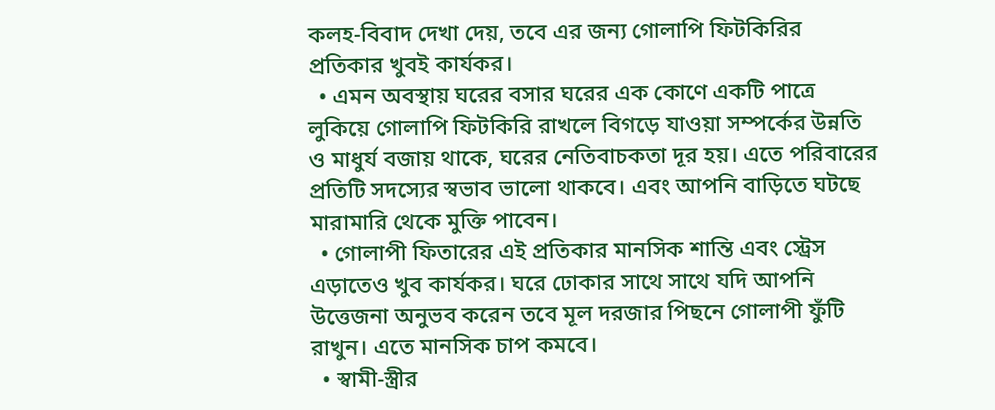কলহ-বিবাদ দেখা দেয়, তবে এর জন্য গোলাপি ফিটকিরির প্রতিকার খুবই কার্যকর।
  • এমন অবস্থায় ঘরের বসার ঘরের এক কোণে একটি পাত্রে লুকিয়ে গোলাপি ফিটকিরি রাখলে বিগড়ে যাওয়া সম্পর্কের উন্নতি ও মাধুর্য বজায় থাকে, ঘরের নেতিবাচকতা দূর হয়। এতে পরিবারের প্রতিটি সদস্যের স্বভাব ভালো থাকবে। এবং আপনি বাড়িতে ঘটছে মারামারি থেকে মুক্তি পাবেন।
  • গোলাপী ফিতারের এই প্রতিকার মানসিক শান্তি এবং স্ট্রেস এড়াতেও খুব কার্যকর। ঘরে ঢোকার সাথে সাথে যদি আপনি উত্তেজনা অনুভব করেন তবে মূল দরজার পিছনে গোলাপী ফুঁটি রাখুন। এতে মানসিক চাপ কমবে।
  • স্বামী-স্ত্রীর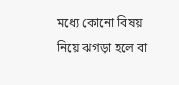মধ্যে কোনো বিষয় নিয়ে ঝগড়া হলে বা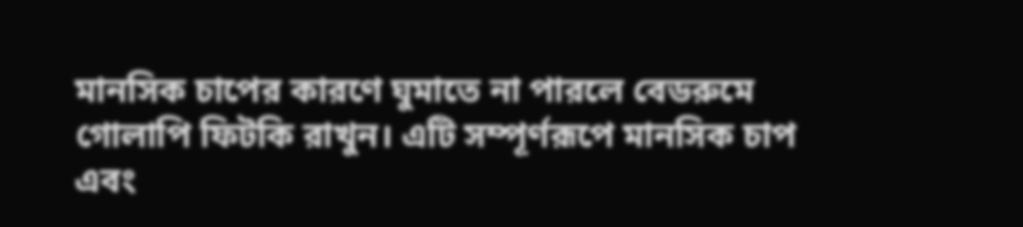মানসিক চাপের কারণে ঘুমাতে না পারলে বেডরুমে গোলাপি ফিটকি রাখুন। এটি সম্পূর্ণরূপে মানসিক চাপ এবং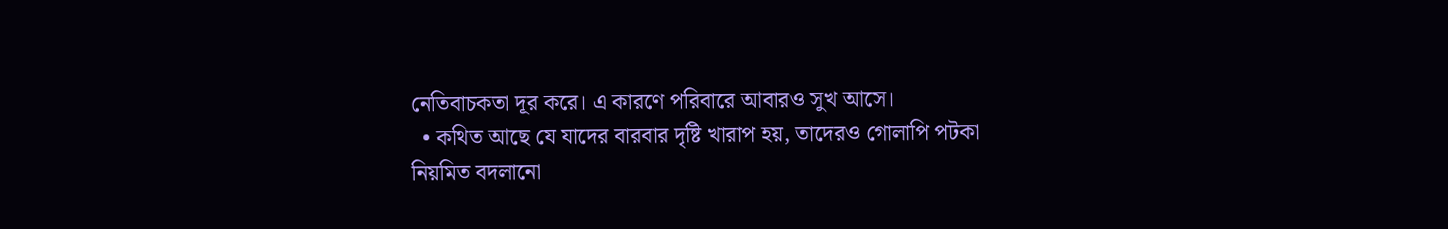নেতিবাচকতা দূর করে। এ কারণে পরিবারে আবারও সুখ আসে।
  • কথিত আছে যে যাদের বারবার দৃষ্টি খারাপ হয়, তাদেরও গোলাপি পটকা নিয়মিত বদলানো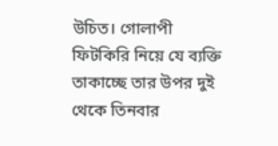উচিত। গোলাপী ফিটকিরি নিয়ে যে ব্যক্তি তাকাচ্ছে তার উপর দুই থেকে তিনবার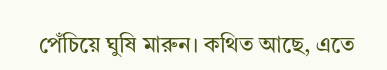পেঁচিয়ে ঘুষি মারুন। কথিত আছে, এতে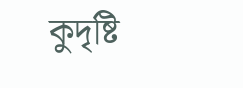কুদৃষ্টি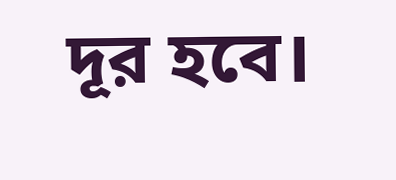দূর হবে।